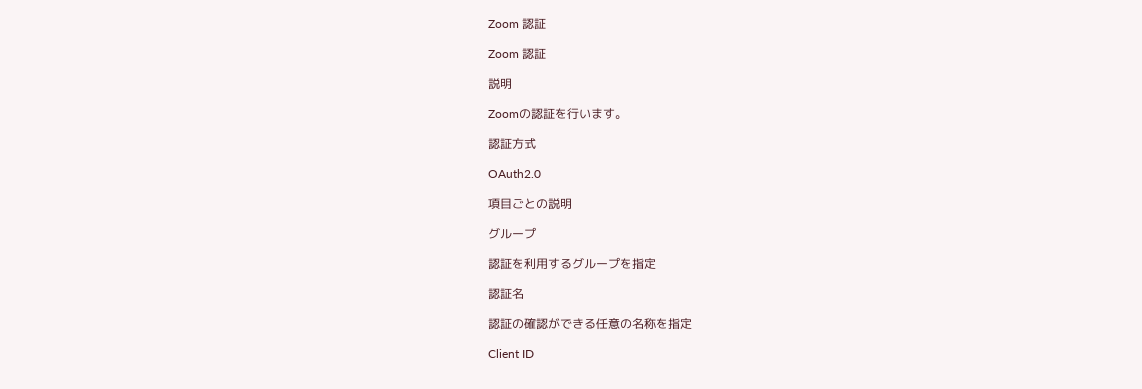Zoom 認証

Zoom 認証

説明

Zoomの認証を行います。

認証方式

OAuth2.0

項目ごとの説明

グループ

認証を利用するグループを指定

認証名

認証の確認ができる任意の名称を指定

Client ID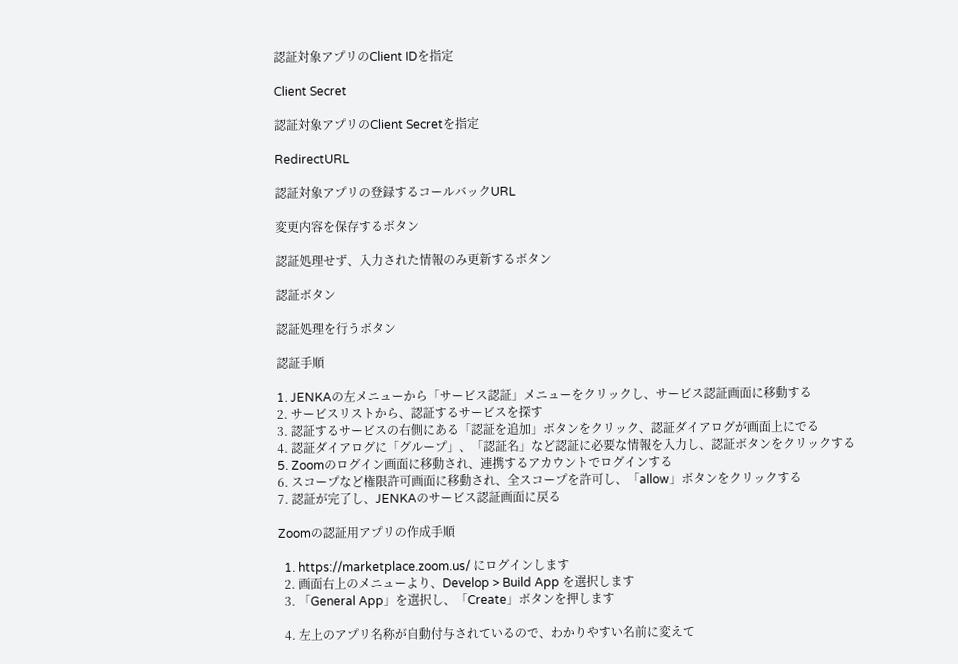認証対象アプリのClient IDを指定

Client Secret

認証対象アプリのClient Secretを指定

RedirectURL

認証対象アプリの登録するコールバックURL

変更内容を保存するボタン

認証処理せず、入力された情報のみ更新するボタン

認証ボタン

認証処理を行うボタン

認証手順

1. JENKAの左メニューから「サービス認証」メニューをクリックし、サービス認証画面に移動する
2. サービスリストから、認証するサービスを探す
3. 認証するサービスの右側にある「認証を追加」ボタンをクリック、認証ダイアログが画面上にでる
4. 認証ダイアログに「グループ」、「認証名」など認証に必要な情報を入力し、認証ボタンをクリックする
5. Zoomのログイン画面に移動され、連携するアカウントでログインする
6. スコープなど権限許可画面に移動され、全スコープを許可し、「allow」ボタンをクリックする
7. 認証が完了し、JENKAのサービス認証画面に戻る

Zoomの認証用アプリの作成手順

  1. https://marketplace.zoom.us/ にログインします
  2. 画面右上のメニューより、Develop > Build App を選択します
  3. 「General App」を選択し、「Create」ボタンを押します

  4. 左上のアプリ名称が自動付与されているので、わかりやすい名前に変えて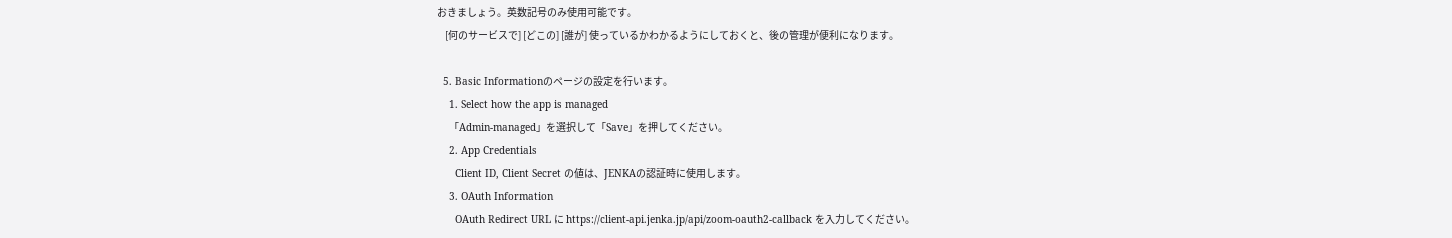おきましょう。英数記号のみ使用可能です。
    [何のサービスで] [どこの] [誰が] 使っているかわかるようにしておくと、後の管理が便利になります。

  5. Basic Informationのページの設定を行います。
    1. Select how the app is managed
      「Admin-managed」を選択して「Save」を押してください。
    2. App Credentials
      Client ID, Client Secret の値は、JENKAの認証時に使用します。
    3. OAuth Information
      OAuth Redirect URL に https://client-api.jenka.jp/api/zoom-oauth2-callback を入力してください。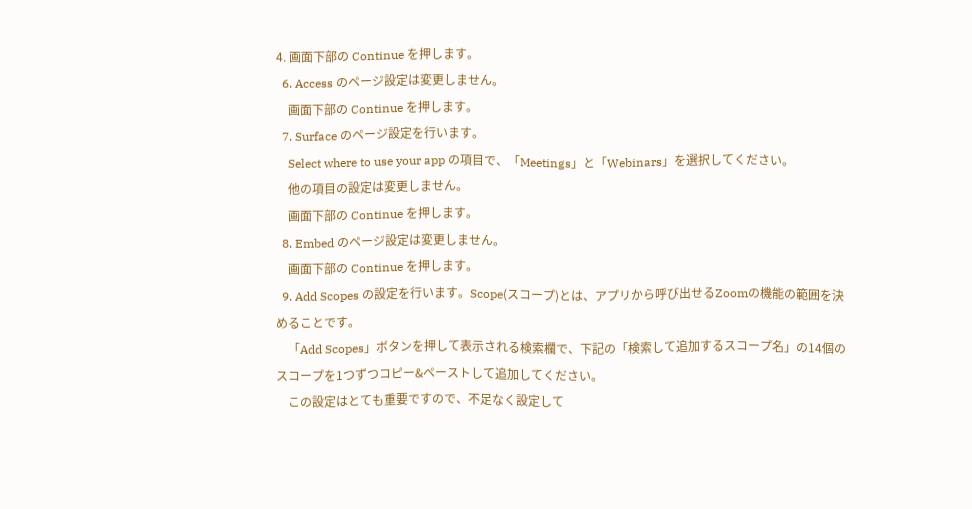4. 画面下部の Continue を押します。
  6. Access のページ設定は変更しません。
    画面下部の Continue を押します。
  7. Surface のページ設定を行います。
    Select where to use your app の項目で、「Meetings」と「Webinars」を選択してください。
    他の項目の設定は変更しません。
    画面下部の Continue を押します。
  8. Embed のページ設定は変更しません。
    画面下部の Continue を押します。
  9. Add Scopes の設定を行います。Scope(スコープ)とは、アプリから呼び出せるZoomの機能の範囲を決めることです。
    「Add Scopes」ボタンを押して表示される検索欄で、下記の「検索して追加するスコープ名」の14個のスコープを1つずつコピー&ペーストして追加してください。
    この設定はとても重要ですので、不足なく設定して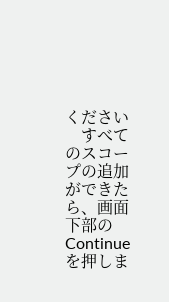ください
    すべてのスコープの追加ができたら、画面下部の Continue を押しま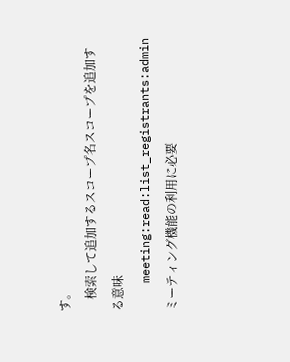す。
    検索して追加するスコープ名スコープを追加する意味
    meeting:read:list_registrants:adminミーティング機能の利用に必要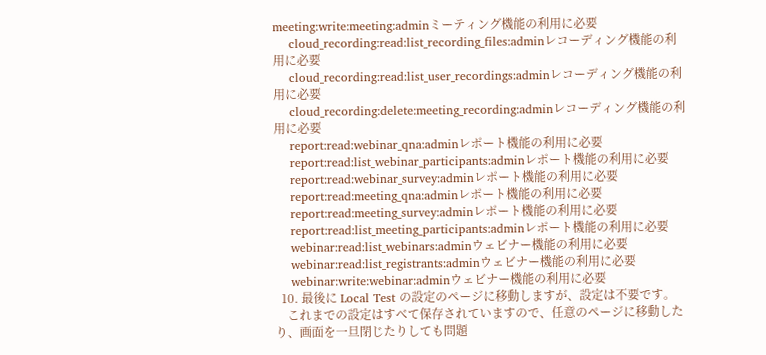meeting:write:meeting:adminミーティング機能の利用に必要
    cloud_recording:read:list_recording_files:adminレコーディング機能の利用に必要
    cloud_recording:read:list_user_recordings:adminレコーディング機能の利用に必要
    cloud_recording:delete:meeting_recording:adminレコーディング機能の利用に必要
    report:read:webinar_qna:adminレポート機能の利用に必要
    report:read:list_webinar_participants:adminレポート機能の利用に必要
    report:read:webinar_survey:adminレポート機能の利用に必要
    report:read:meeting_qna:adminレポート機能の利用に必要
    report:read:meeting_survey:adminレポート機能の利用に必要
    report:read:list_meeting_participants:adminレポート機能の利用に必要
    webinar:read:list_webinars:adminウェビナー機能の利用に必要
    webinar:read:list_registrants:adminウェビナー機能の利用に必要
    webinar:write:webinar:adminウェビナー機能の利用に必要
  10. 最後に Local Test の設定のページに移動しますが、設定は不要です。
    これまでの設定はすべて保存されていますので、任意のページに移動したり、画面を一旦閉じたりしても問題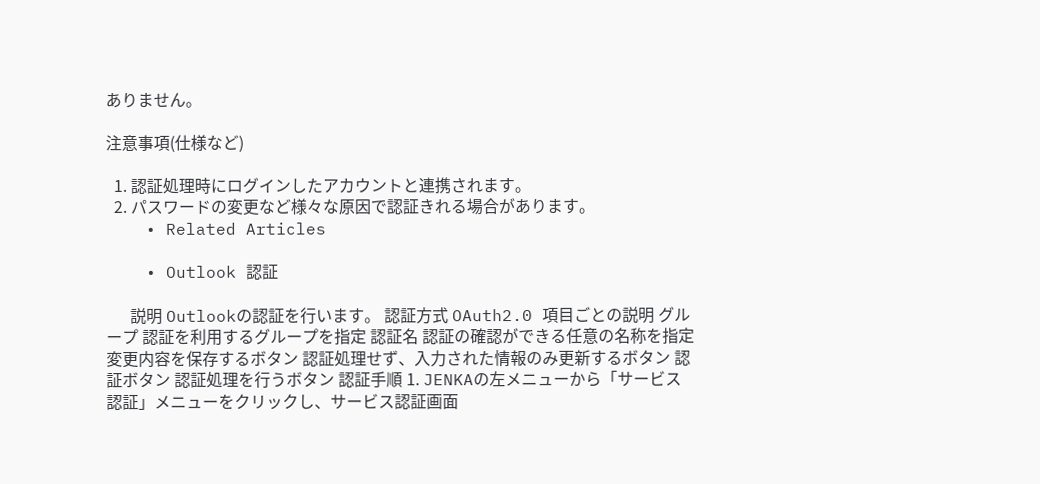ありません。

注意事項(仕様など)

  1. 認証処理時にログインしたアカウントと連携されます。
  2. パスワードの変更など様々な原因で認証きれる場合があります。
    • Related Articles

    • Outlook 認証

      説明 Outlookの認証を行います。 認証方式 OAuth2.0 項目ごとの説明 グループ 認証を利用するグループを指定 認証名 認証の確認ができる任意の名称を指定 変更内容を保存するボタン 認証処理せず、入力された情報のみ更新するボタン 認証ボタン 認証処理を行うボタン 認証手順 1. JENKAの左メニューから「サービス認証」メニューをクリックし、サービス認証画面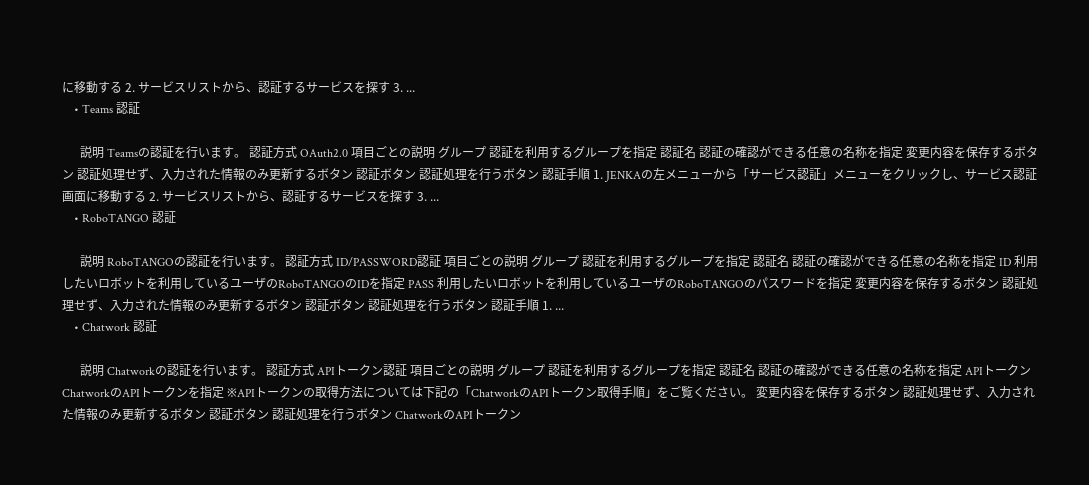に移動する 2. サービスリストから、認証するサービスを探す 3. ...
    • Teams 認証

      説明 Teamsの認証を行います。 認証方式 OAuth2.0 項目ごとの説明 グループ 認証を利用するグループを指定 認証名 認証の確認ができる任意の名称を指定 変更内容を保存するボタン 認証処理せず、入力された情報のみ更新するボタン 認証ボタン 認証処理を行うボタン 認証手順 1. JENKAの左メニューから「サービス認証」メニューをクリックし、サービス認証画面に移動する 2. サービスリストから、認証するサービスを探す 3. ...
    • RoboTANGO 認証

      説明 RoboTANGOの認証を行います。 認証方式 ID/PASSWORD認証 項目ごとの説明 グループ 認証を利用するグループを指定 認証名 認証の確認ができる任意の名称を指定 ID 利用したいロボットを利用しているユーザのRoboTANGOのIDを指定 PASS 利用したいロボットを利用しているユーザのRoboTANGOのパスワードを指定 変更内容を保存するボタン 認証処理せず、入力された情報のみ更新するボタン 認証ボタン 認証処理を行うボタン 認証手順 1. ...
    • Chatwork 認証

      説明 Chatworkの認証を行います。 認証方式 APIトークン認証 項目ごとの説明 グループ 認証を利用するグループを指定 認証名 認証の確認ができる任意の名称を指定 APIトークン ChatworkのAPIトークンを指定 ※APIトークンの取得方法については下記の「ChatworkのAPIトークン取得手順」をご覧ください。 変更内容を保存するボタン 認証処理せず、入力された情報のみ更新するボタン 認証ボタン 認証処理を行うボタン ChatworkのAPIトークン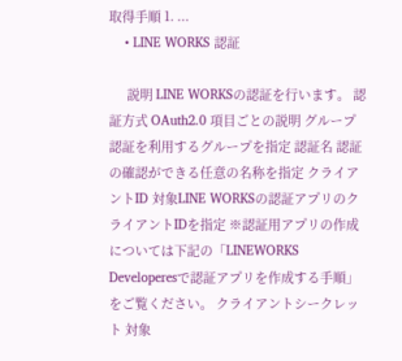取得手順 1. ...
    • LINE WORKS 認証

      説明 LINE WORKSの認証を行います。 認証方式 OAuth2.0 項目ごとの説明 グループ 認証を利用するグループを指定 認証名 認証の確認ができる任意の名称を指定 クライアントID 対象LINE WORKSの認証アプリのクライアントIDを指定 ※認証用アプリの作成については下記の「LINEWORKS Developeresで認証アプリを作成する手順」をご覧ください。 クライアントシークレット 対象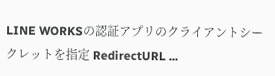LINE WORKSの認証アプリのクライアントシークレットを指定 RedirectURL ...